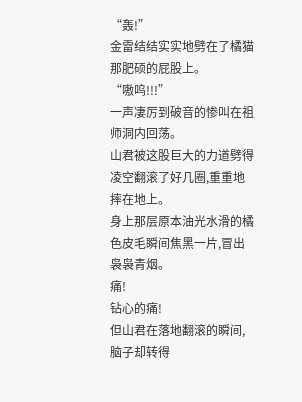“轰!”
金雷结结实实地劈在了橘猫那肥硕的屁股上。
“嗷呜!!!”
一声凄厉到破音的惨叫在祖师洞内回荡。
山君被这股巨大的力道劈得凌空翻滚了好几圈,重重地摔在地上。
身上那层原本油光水滑的橘色皮毛瞬间焦黑一片,冒出袅袅青烟。
痛!
钻心的痛!
但山君在落地翻滚的瞬间,脑子却转得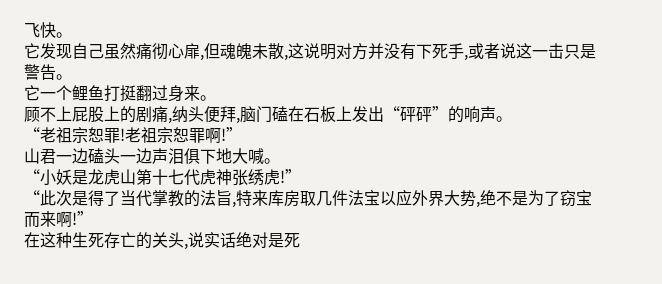飞快。
它发现自己虽然痛彻心扉,但魂魄未散,这说明对方并没有下死手,或者说这一击只是警告。
它一个鲤鱼打挺翻过身来。
顾不上屁股上的剧痛,纳头便拜,脑门磕在石板上发出“砰砰”的响声。
“老祖宗恕罪!老祖宗恕罪啊!”
山君一边磕头一边声泪俱下地大喊。
“小妖是龙虎山第十七代虎神张绣虎!”
“此次是得了当代掌教的法旨,特来库房取几件法宝以应外界大势,绝不是为了窃宝而来啊!”
在这种生死存亡的关头,说实话绝对是死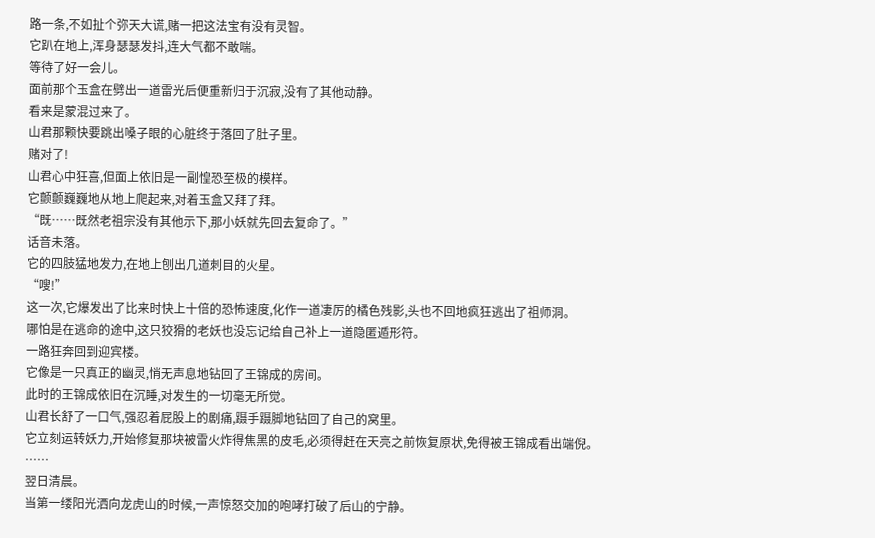路一条,不如扯个弥天大谎,赌一把这法宝有没有灵智。
它趴在地上,浑身瑟瑟发抖,连大气都不敢喘。
等待了好一会儿。
面前那个玉盒在劈出一道雷光后便重新归于沉寂,没有了其他动静。
看来是蒙混过来了。
山君那颗快要跳出嗓子眼的心脏终于落回了肚子里。
赌对了!
山君心中狂喜,但面上依旧是一副惶恐至极的模样。
它颤颤巍巍地从地上爬起来,对着玉盒又拜了拜。
“既……既然老祖宗没有其他示下,那小妖就先回去复命了。”
话音未落。
它的四肢猛地发力,在地上刨出几道刺目的火星。
“嗖!”
这一次,它爆发出了比来时快上十倍的恐怖速度,化作一道凄厉的橘色残影,头也不回地疯狂逃出了祖师洞。
哪怕是在逃命的途中,这只狡猾的老妖也没忘记给自己补上一道隐匿遁形符。
一路狂奔回到迎宾楼。
它像是一只真正的幽灵,悄无声息地钻回了王锦成的房间。
此时的王锦成依旧在沉睡,对发生的一切毫无所觉。
山君长舒了一口气,强忍着屁股上的剧痛,蹑手蹑脚地钻回了自己的窝里。
它立刻运转妖力,开始修复那块被雷火炸得焦黑的皮毛,必须得赶在天亮之前恢复原状,免得被王锦成看出端倪。
……
翌日清晨。
当第一缕阳光洒向龙虎山的时候,一声惊怒交加的咆哮打破了后山的宁静。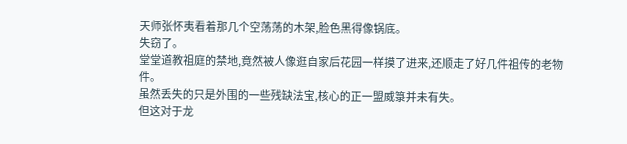天师张怀夷看着那几个空荡荡的木架,脸色黑得像锅底。
失窃了。
堂堂道教祖庭的禁地,竟然被人像逛自家后花园一样摸了进来,还顺走了好几件祖传的老物件。
虽然丢失的只是外围的一些残缺法宝,核心的正一盟威箓并未有失。
但这对于龙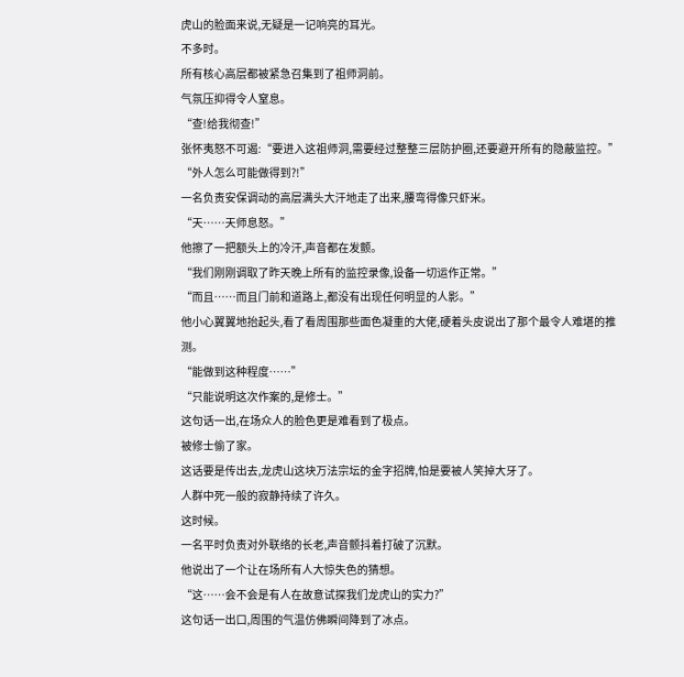虎山的脸面来说,无疑是一记响亮的耳光。
不多时。
所有核心高层都被紧急召集到了祖师洞前。
气氛压抑得令人窒息。
“查!给我彻查!”
张怀夷怒不可遏:“要进入这祖师洞,需要经过整整三层防护圈,还要避开所有的隐蔽监控。”
“外人怎么可能做得到?!”
一名负责安保调动的高层满头大汗地走了出来,腰弯得像只虾米。
“天……天师息怒。”
他擦了一把额头上的冷汗,声音都在发颤。
“我们刚刚调取了昨天晚上所有的监控录像,设备一切运作正常。”
“而且……而且门前和道路上,都没有出现任何明显的人影。”
他小心翼翼地抬起头,看了看周围那些面色凝重的大佬,硬着头皮说出了那个最令人难堪的推测。
“能做到这种程度……”
“只能说明这次作案的,是修士。”
这句话一出,在场众人的脸色更是难看到了极点。
被修士偷了家。
这话要是传出去,龙虎山这块万法宗坛的金字招牌,怕是要被人笑掉大牙了。
人群中死一般的寂静持续了许久。
这时候。
一名平时负责对外联络的长老,声音颤抖着打破了沉默。
他说出了一个让在场所有人大惊失色的猜想。
“这……会不会是有人在故意试探我们龙虎山的实力?”
这句话一出口,周围的气温仿佛瞬间降到了冰点。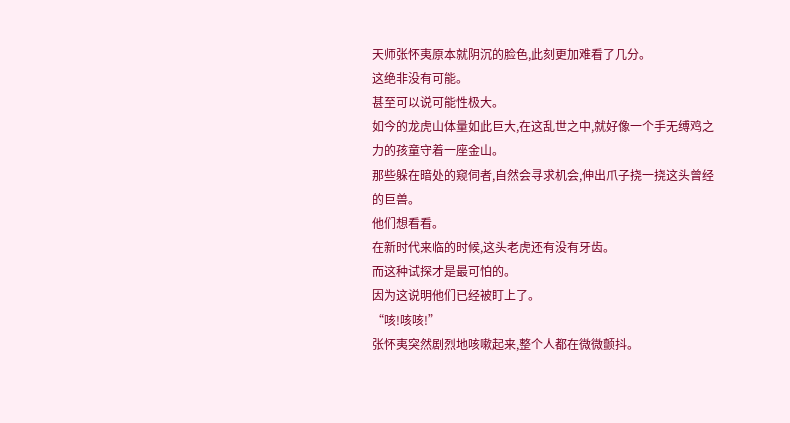天师张怀夷原本就阴沉的脸色,此刻更加难看了几分。
这绝非没有可能。
甚至可以说可能性极大。
如今的龙虎山体量如此巨大,在这乱世之中,就好像一个手无缚鸡之力的孩童守着一座金山。
那些躲在暗处的窥伺者,自然会寻求机会,伸出爪子挠一挠这头曾经的巨兽。
他们想看看。
在新时代来临的时候,这头老虎还有没有牙齿。
而这种试探才是最可怕的。
因为这说明他们已经被盯上了。
“咳!咳咳!”
张怀夷突然剧烈地咳嗽起来,整个人都在微微颤抖。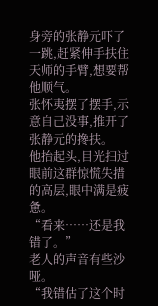身旁的张静元吓了一跳,赶紧伸手扶住天师的手臂,想要帮他顺气。
张怀夷摆了摆手,示意自己没事,推开了张静元的搀扶。
他抬起头,目光扫过眼前这群惊慌失措的高层,眼中满是疲惫。
“看来……还是我错了。”
老人的声音有些沙哑。
“我错估了这个时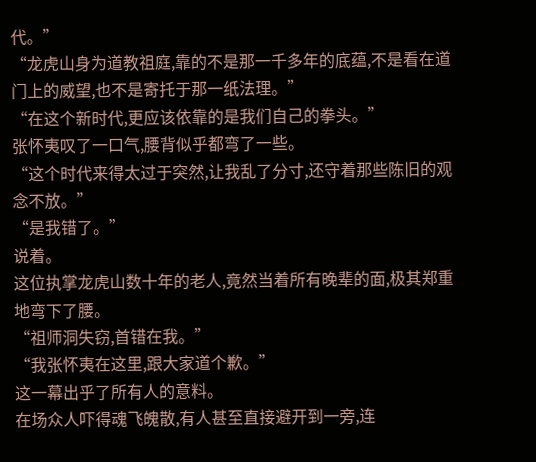代。”
“龙虎山身为道教祖庭,靠的不是那一千多年的底蕴,不是看在道门上的威望,也不是寄托于那一纸法理。”
“在这个新时代,更应该依靠的是我们自己的拳头。”
张怀夷叹了一口气,腰背似乎都弯了一些。
“这个时代来得太过于突然,让我乱了分寸,还守着那些陈旧的观念不放。”
“是我错了。”
说着。
这位执掌龙虎山数十年的老人,竟然当着所有晚辈的面,极其郑重地弯下了腰。
“祖师洞失窃,首错在我。”
“我张怀夷在这里,跟大家道个歉。”
这一幕出乎了所有人的意料。
在场众人吓得魂飞魄散,有人甚至直接避开到一旁,连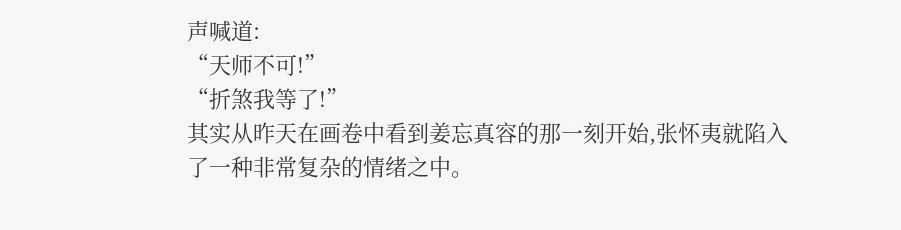声喊道:
“天师不可!”
“折煞我等了!”
其实从昨天在画卷中看到姜忘真容的那一刻开始,张怀夷就陷入了一种非常复杂的情绪之中。